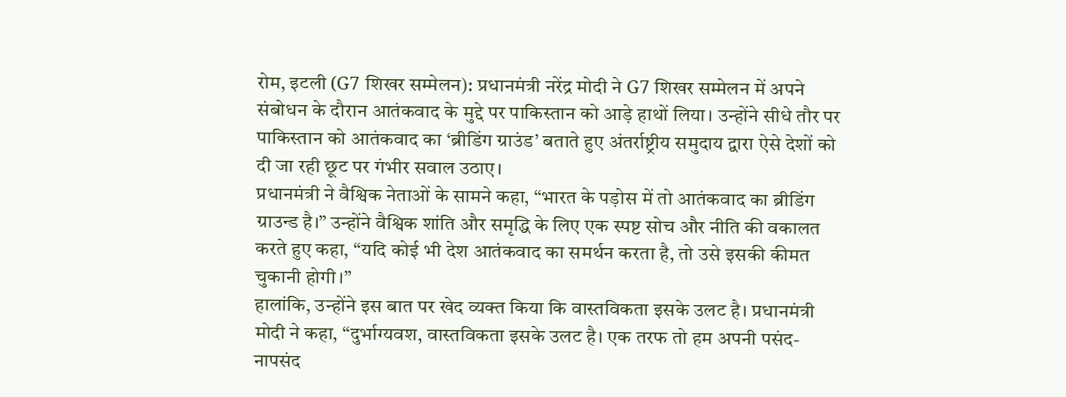रोम, इटली (G7 शिखर सम्मेलन): प्रधानमंत्री नरेंद्र मोदी ने G7 शिखर सम्मेलन में अपने संबोधन के दौरान आतंकवाद के मुद्दे पर पाकिस्तान को आड़े हाथों लिया। उन्होंने सीधे तौर पर पाकिस्तान को आतंकवाद का ‘ब्रीडिंग ग्राउंड’ बताते हुए अंतर्राष्ट्रीय समुदाय द्वारा ऐसे देशों को दी जा रही छूट पर गंभीर सवाल उठाए।
प्रधानमंत्री ने वैश्विक नेताओं के सामने कहा, “भारत के पड़ोस में तो आतंकवाद का ब्रीडिंग ग्राउन्ड है।” उन्होंने वैश्विक शांति और समृद्धि के लिए एक स्पष्ट सोच और नीति की वकालत करते हुए कहा, “यदि कोई भी देश आतंकवाद का समर्थन करता है, तो उसे इसकी कीमत चुकानी होगी।”
हालांकि, उन्होंने इस बात पर खेद व्यक्त किया कि वास्तविकता इसके उलट है। प्रधानमंत्री मोदी ने कहा, “दुर्भाग्यवश, वास्तविकता इसके उलट है। एक तरफ तो हम अपनी पसंद-नापसंद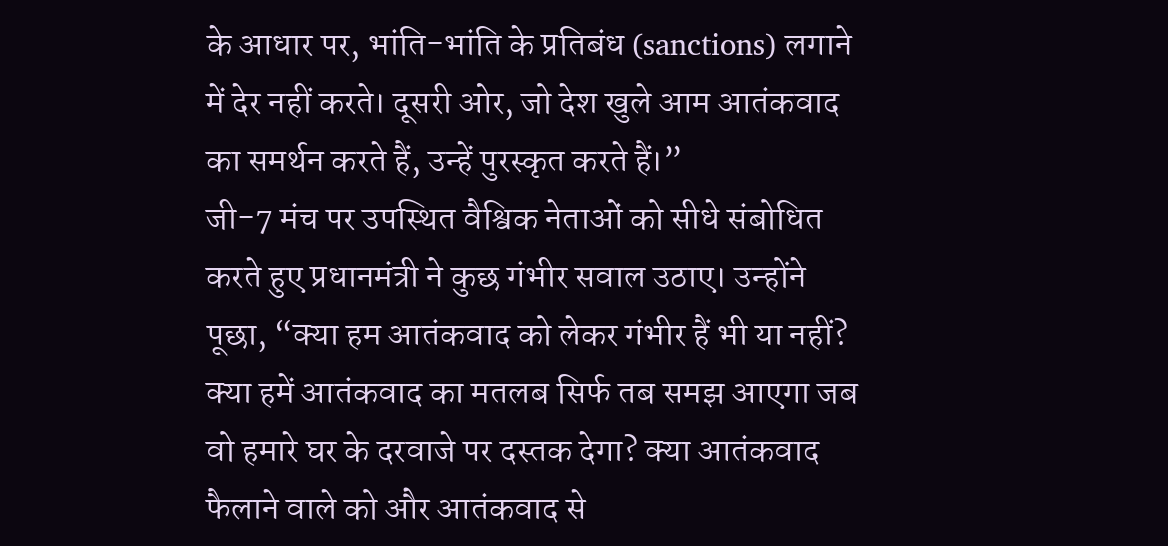के आधार पर, भांति-भांति के प्रतिबंध (sanctions) लगाने में देर नहीं करते। दूसरी ओर, जो देश खुले आम आतंकवाद का समर्थन करते हैं, उन्हें पुरस्कृत करते हैं।”
जी-7 मंच पर उपस्थित वैश्विक नेताओं को सीधे संबोधित करते हुए प्रधानमंत्री ने कुछ गंभीर सवाल उठाए। उन्होंने पूछा, “क्या हम आतंकवाद को लेकर गंभीर हैं भी या नहीं? क्या हमें आतंकवाद का मतलब सिर्फ तब समझ आएगा जब वो हमारे घर के दरवाजे पर दस्तक देगा? क्या आतंकवाद फैलाने वाले को और आतंकवाद से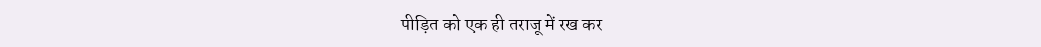पीड़ित को एक ही तराजू में रख कर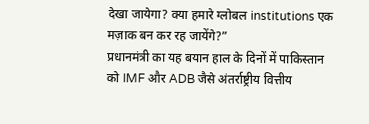देखा जायेगा? क्या हमारे ग्लोबल institutions एक मज़ाक बन कर रह जायेंगे?”
प्रधानमंत्री का यह बयान हाल के दिनों में पाकिस्तान को IMF और ADB जैसे अंतर्राष्ट्रीय वित्तीय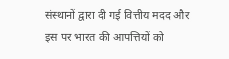संस्थानों द्वारा दी गई वित्तीय मदद और इस पर भारत की आपत्तियों को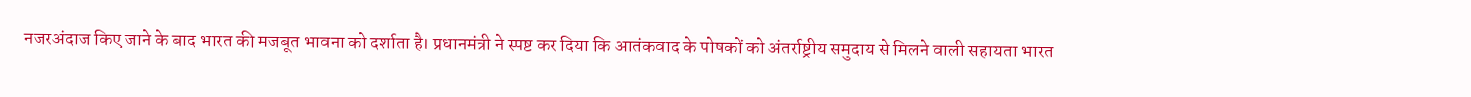नजरअंदाज किए जाने के बाद भारत की मजबूत भावना को दर्शाता है। प्रधानमंत्री ने स्पष्ट कर दिया कि आतंकवाद के पोषकों को अंतर्राष्ट्रीय समुदाय से मिलने वाली सहायता भारत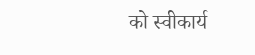को स्वीकार्य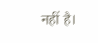नहीं है।